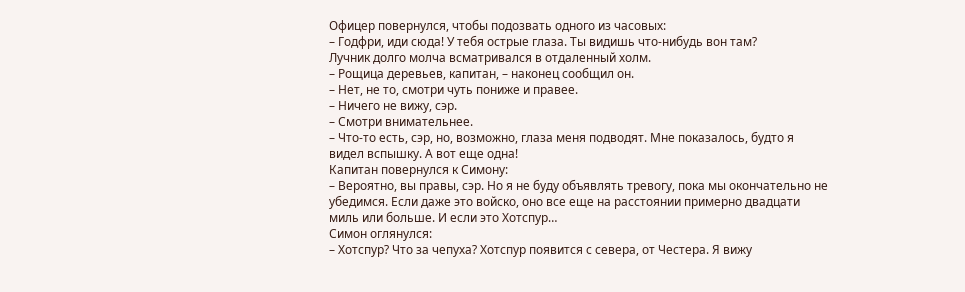Офицер повернулся, чтобы подозвать одного из часовых:
– Годфри, иди сюда! У тебя острые глаза. Ты видишь что-нибудь вон там?
Лучник долго молча всматривался в отдаленный холм.
– Рощица деревьев, капитан, – наконец сообщил он.
– Нет, не то, смотри чуть пониже и правее.
– Ничего не вижу, сэр.
– Смотри внимательнее.
– Что-то есть, сэр, но, возможно, глаза меня подводят. Мне показалось, будто я видел вспышку. А вот еще одна!
Капитан повернулся к Симону:
– Вероятно, вы правы, сэр. Но я не буду объявлять тревогу, пока мы окончательно не убедимся. Если даже это войско, оно все еще на расстоянии примерно двадцати миль или больше. И если это Хотспур…
Симон оглянулся:
– Хотспур? Что за чепуха? Хотспур появится с севера, от Честера. Я вижу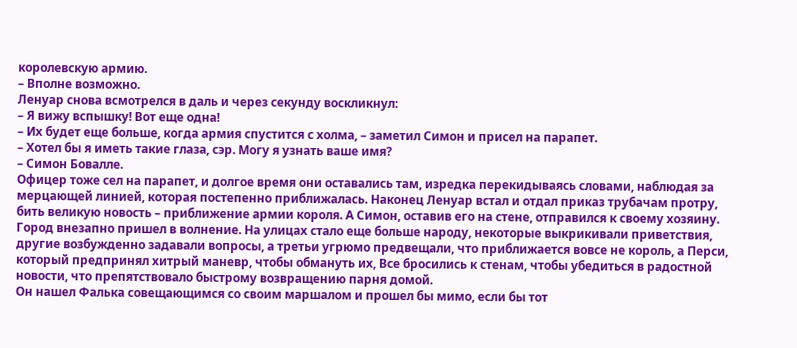королевскую армию.
– Вполне возможно.
Ленуар снова всмотрелся в даль и через секунду воскликнул:
– Я вижу вспышку! Вот еще одна!
– Их будет еще больше, когда армия спустится с холма, – заметил Симон и присел на парапет.
– Хотел бы я иметь такие глаза, сэр. Могу я узнать ваше имя?
– Симон Бовалле.
Офицер тоже сел на парапет, и долгое время они оставались там, изредка перекидываясь словами, наблюдая за мерцающей линией, которая постепенно приближалась. Наконец Ленуар встал и отдал приказ трубачам протру, бить великую новость – приближение армии короля. А Симон, оставив его на стене, отправился к своему хозяину.
Город внезапно пришел в волнение. На улицах стало еще больше народу, некоторые выкрикивали приветствия, другие возбужденно задавали вопросы, а третьи угрюмо предвещали, что приближается вовсе не король, а Перси, который предпринял хитрый маневр, чтобы обмануть их, Все бросились к стенам, чтобы убедиться в радостной новости, что препятствовало быстрому возвращению парня домой.
Он нашел Фалька совещающимся со своим маршалом и прошел бы мимо, если бы тот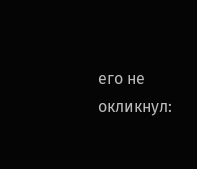его не окликнул: